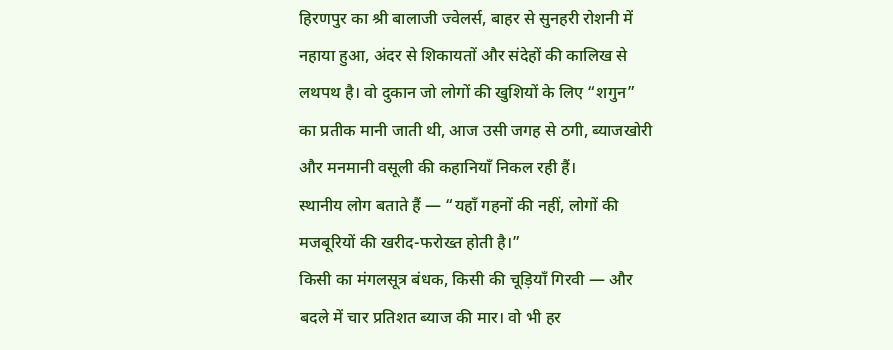हिरणपुर का श्री बालाजी ज्वेलर्स, बाहर से सुनहरी रोशनी में नहाया हुआ, अंदर से शिकायतों और संदेहों की कालिख से लथपथ है। वो दुकान जो लोगों की खुशियों के लिए “शगुन” का प्रतीक मानी जाती थी, आज उसी जगह से ठगी, ब्याजखोरी और मनमानी वसूली की कहानियाँ निकल रही हैं।
स्थानीय लोग बताते हैं — “यहाँ गहनों की नहीं, लोगों की मजबूरियों की खरीद-फरोख्त होती है।”
किसी का मंगलसूत्र बंधक, किसी की चूड़ियाँ गिरवी — और बदले में चार प्रतिशत ब्याज की मार। वो भी हर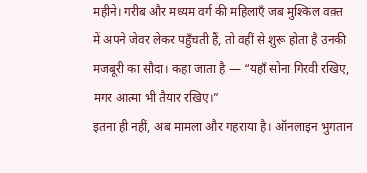महीने। गरीब और मध्यम वर्ग की महिलाएँ जब मुश्किल वक़्त में अपने जेवर लेकर पहुँचती हैं, तो वहीं से शुरू होता है उनकी मजबूरी का सौदा। कहा जाता है — “यहाँ सोना गिरवी रखिए, मगर आत्मा भी तैयार रखिए।”
इतना ही नहीं, अब मामला और गहराया है। ऑनलाइन भुगतान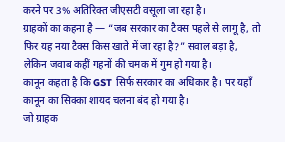करने पर 3% अतिरिक्त जीएसटी वसूला जा रहा है।
ग्राहकों का कहना है — “जब सरकार का टैक्स पहले से लागू है, तो फिर यह नया टैक्स किस खाते में जा रहा है?” सवाल बड़ा है, लेकिन जवाब कहीं गहनों की चमक में गुम हो गया है।
कानून कहता है कि GST सिर्फ सरकार का अधिकार है। पर यहाँ कानून का सिक्का शायद चलना बंद हो गया है।
जो ग्राहक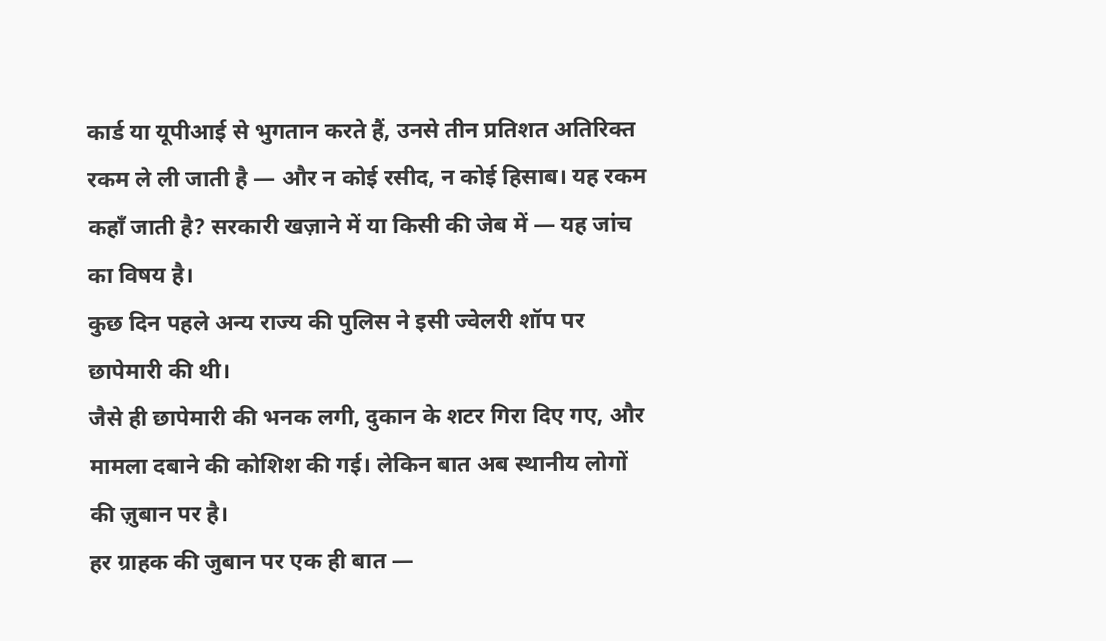कार्ड या यूपीआई से भुगतान करते हैं, उनसे तीन प्रतिशत अतिरिक्त रकम ले ली जाती है — और न कोई रसीद, न कोई हिसाब। यह रकम कहाँ जाती है? सरकारी खज़ाने में या किसी की जेब में — यह जांच का विषय है।
कुछ दिन पहले अन्य राज्य की पुलिस ने इसी ज्वेलरी शॉप पर छापेमारी की थी।
जैसे ही छापेमारी की भनक लगी, दुकान के शटर गिरा दिए गए, और मामला दबाने की कोशिश की गई। लेकिन बात अब स्थानीय लोगों की ज़ुबान पर है।
हर ग्राहक की जुबान पर एक ही बात —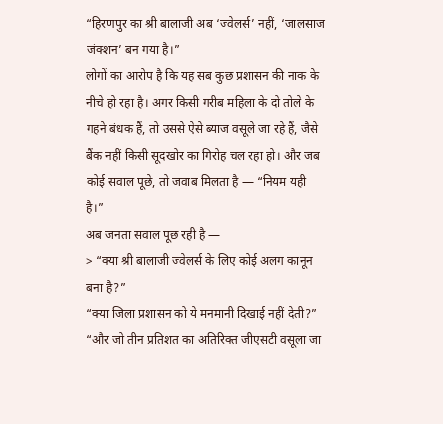“हिरणपुर का श्री बालाजी अब ‘ज्वेलर्स’ नहीं, ‘जालसाज जंक्शन’ बन गया है।”
लोगों का आरोप है कि यह सब कुछ प्रशासन की नाक के नीचे हो रहा है। अगर किसी गरीब महिला के दो तोले के गहने बंधक हैं, तो उससे ऐसे ब्याज वसूले जा रहे हैं, जैसे बैंक नहीं किसी सूदखोर का गिरोह चल रहा हो। और जब कोई सवाल पूछे, तो जवाब मिलता है — “नियम यही है।”
अब जनता सवाल पूछ रही है —
> “क्या श्री बालाजी ज्वेलर्स के लिए कोई अलग कानून बना है?”
“क्या जिला प्रशासन को ये मनमानी दिखाई नहीं देती?”
“और जो तीन प्रतिशत का अतिरिक्त जीएसटी वसूला जा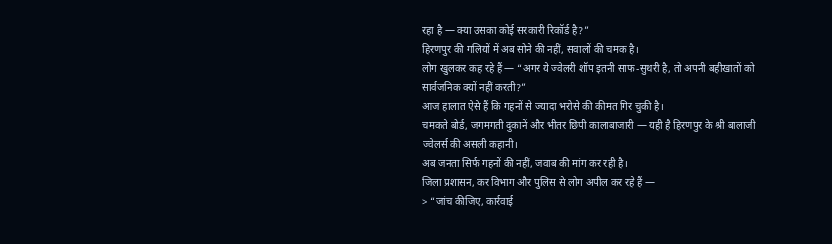रहा है — क्या उसका कोई सरकारी रिकॉर्ड है?”
हिरणपुर की गलियों में अब सोने की नहीं, सवालों की चमक है।
लोग खुलकर कह रहे हैं — “अगर ये ज्वेलरी शॉप इतनी साफ-सुथरी है, तो अपनी बहीखातों को सार्वजनिक क्यों नहीं करती?”
आज हालात ऐसे हैं कि गहनों से ज्यादा भरोसे की कीमत गिर चुकी है।
चमकते बोर्ड, जगमगती दुकानें और भीतर छिपी कालाबाजारी — यही है हिरणपुर के श्री बालाजी ज्वेलर्स की असली कहानी।
अब जनता सिर्फ गहनों की नहीं, जवाब की मांग कर रही है।
जिला प्रशासन, कर विभाग और पुलिस से लोग अपील कर रहे हैं —
> “जांच कीजिए, कार्रवाई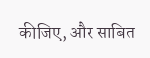कीजिए, और साबित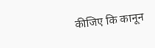कीजिए कि कानून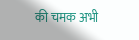की चमक अभी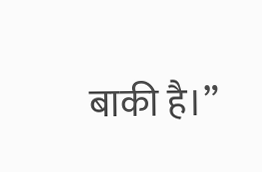बाकी है।”